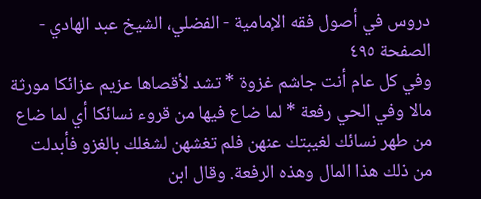دروس في أصول فقه الإمامية - الفضلي، الشيخ عبد الهادي - الصفحة ٤٩٥
وفي كل عام أنت جاشم غزوة * تشد لأقصاها عزيم عزائكا مورثة مالا وفي الحي رفعة * لما ضاع فيها من قروء نسائكا أي لما ضاع من طهر نسائك لغيبتك عنهن فلم تغشهن لشغلك بالغزو فأبدلت من ذلك هذا المال وهذه الرفعة. وقال ابن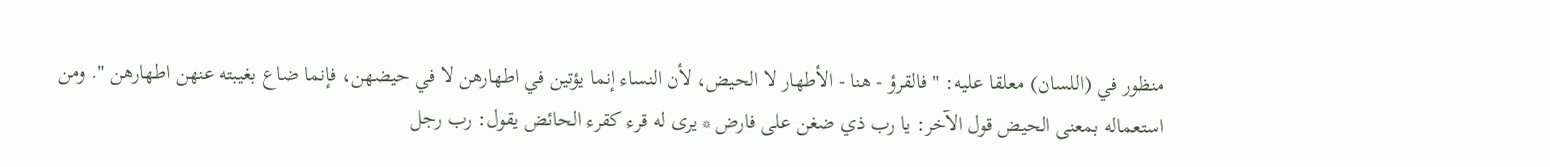منظور في (اللسان) معلقا عليه: " فالقرؤ - هنا - الأطهار لا الحيض، لأن النساء إنما يؤتين في اطهارهن لا في حيضهن، فإنما ضاع بغيبته عنهن اطهارهن ". ومن استعماله بمعنى الحيض قول الآخر: يا رب ذي ضغن على فارض * يرى له قرء كقرء الحائض يقول: رب رجل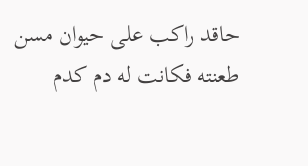حاقد راكب على حيوان مسن طعنته فكانت له دم كدم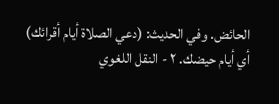الحائض. وفي الحديث: (دعي الصلاة أيام أقرائك) أي أيام حيضك. ٢ - النقل اللغوي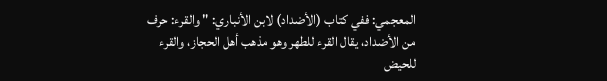المعجمي: ففي كتاب (الأضداد) لابن الأنباري: " والقرء: حرف من الأضداد، يقال القرء للطهر وهو مذهب أهل الحجاز، والقرء للحيض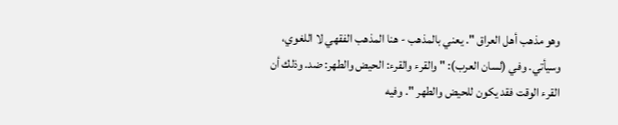وهو مذهب أهل العراق ". يعني بالمذهب - هنا المذهب الفقهي لا اللغوي، وسيأتي. وفي (لسان العرب): " والقرء والقرء: الحيض والطهر: ضد. وذلك أن القرء الوقت فقد يكون للحيض والطهر ". وفيه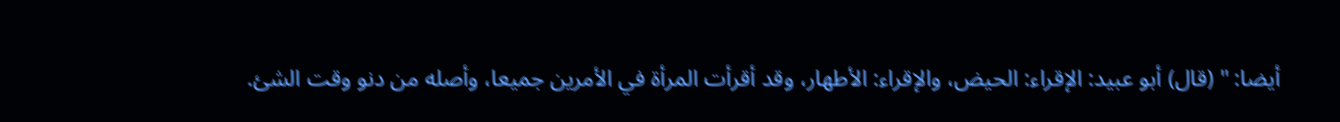أيضا: " (قال) أبو عبيد: الإقراء: الحيض، والإقراء: الأطهار، وقد أقرأت المرأة في الأمرين جميعا، وأصله من دنو وقت الشئ.